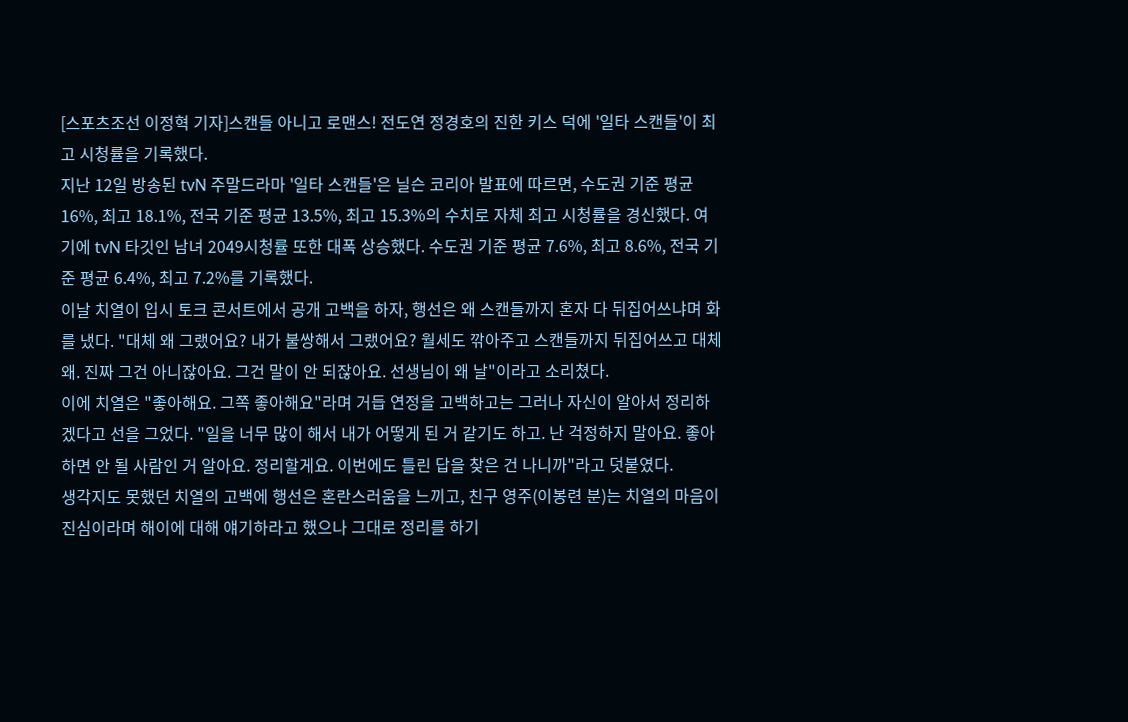[스포츠조선 이정혁 기자]스캔들 아니고 로맨스! 전도연 정경호의 진한 키스 덕에 '일타 스캔들'이 최고 시청률을 기록했다.
지난 12일 방송된 tvN 주말드라마 '일타 스캔들'은 닐슨 코리아 발표에 따르면, 수도권 기준 평균 16%, 최고 18.1%, 전국 기준 평균 13.5%, 최고 15.3%의 수치로 자체 최고 시청률을 경신했다. 여기에 tvN 타깃인 남녀 2049시청률 또한 대폭 상승했다. 수도권 기준 평균 7.6%, 최고 8.6%, 전국 기준 평균 6.4%, 최고 7.2%를 기록했다.
이날 치열이 입시 토크 콘서트에서 공개 고백을 하자, 행선은 왜 스캔들까지 혼자 다 뒤집어쓰냐며 화를 냈다. "대체 왜 그랬어요? 내가 불쌍해서 그랬어요? 월세도 깎아주고 스캔들까지 뒤집어쓰고 대체 왜. 진짜 그건 아니잖아요. 그건 말이 안 되잖아요. 선생님이 왜 날"이라고 소리쳤다.
이에 치열은 "좋아해요. 그쪽 좋아해요"라며 거듭 연정을 고백하고는 그러나 자신이 알아서 정리하겠다고 선을 그었다. "일을 너무 많이 해서 내가 어떻게 된 거 같기도 하고. 난 걱정하지 말아요. 좋아하면 안 될 사람인 거 알아요. 정리할게요. 이번에도 틀린 답을 찾은 건 나니까"라고 덧붙였다.
생각지도 못했던 치열의 고백에 행선은 혼란스러움을 느끼고, 친구 영주(이봉련 분)는 치열의 마음이 진심이라며 해이에 대해 얘기하라고 했으나 그대로 정리를 하기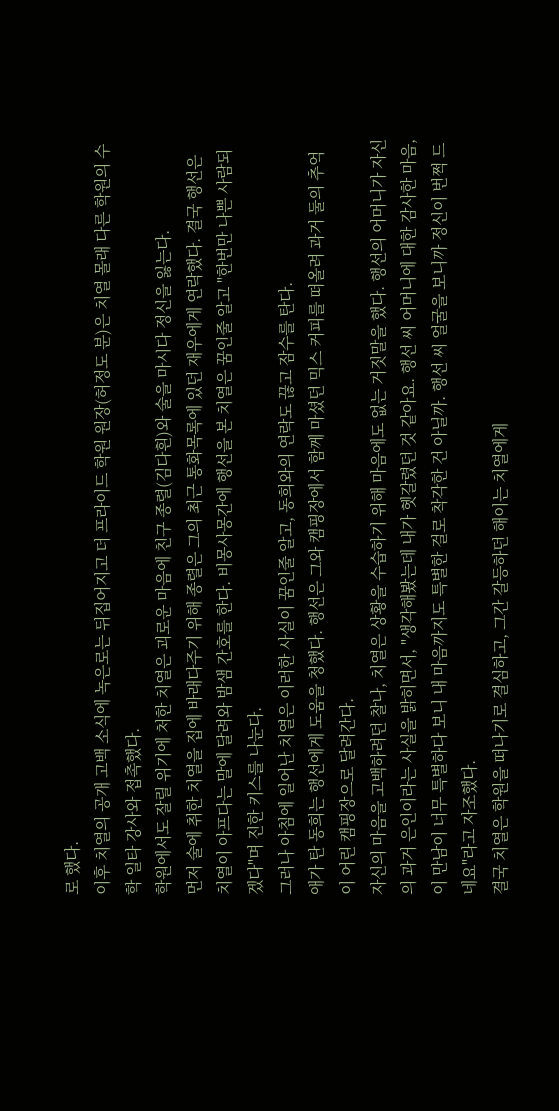로 했다.
이후 치열의 공개 고백 소식에 녹은로는 뒤집어지고 더 프라이드 학원 원장(허정도 분)은 치열 몰래 다른 학원의 수학 일타 강사와 접촉했다.
학원에서도 잘릴 위기에 처한 치열은 괴로운 마음에 친구 종렬(김다흰)와 술을 마시다 정신을 잃는다.
먼저 술에 취한 치열을 집에 바래다주기 위해 종렬은 그의 최근 통화목록에 있던 재우에게 연락했다. 결국 행선은 치열이 아프다는 말에 달려와 밤샘 간호를 한다. 비몽사몽간에 행선을 본 치열은 꿈인줄 알고 "한번만 나쁜 사람되겠다"며 진한 키스를 나눈다.
그러나 아침에 일어난 치열은 이러한 사실이 꿈인줄 알고, 동희와의 연락도 끊고 잠수를 탄다.
애가 탄 동희는 행선에게 도움을 청했다. 행선은 그와 캠핑장에서 함께 마셨던 믹스 커피를 떠올려 과거 둘의 추억이 어린 캠핑장으로 달려간다.
자신의 마음을 고백하려던 찰나, 치열은 상황을 수습하기 위해 마음에도 없는 거짓말을 했다. 행선의 어머니가 자신의 과거 은인이라는 사실을 밝히면서, "생각해봤는데 내가 헷갈렸던 것 같아요. 행선 씨 어머니에 대한 감사한 마음, 이 만남이 너무 특별하다 보니 내 마음까지도 특별한 걸로 착각한 건 아닐까. 행선 씨 얼굴을 보니까 정신이 번쩍 드네요"라고 자조했다.
결국 치열은 학원을 떠나기로 결심하고, 그간 갈등하던 해이는 치열에게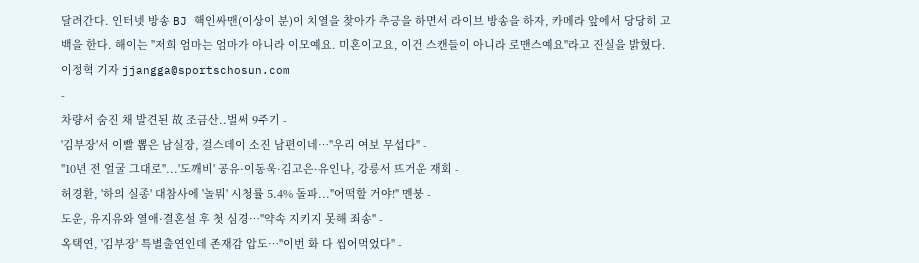달려간다. 인터넷 방송 BJ 핵인싸맨(이상이 분)이 치열을 찾아가 추긍을 하면서 라이브 방송을 하자, 카메라 앞에서 당당히 고백을 한다. 해이는 "저희 엄마는 엄마가 아니라 이모예요. 미혼이고요, 이건 스캔들이 아니라 로맨스예요"라고 진실을 밝혔다.
이정혁 기자 jjangga@sportschosun.com
-
차량서 숨진 채 발견된 故 조금산..벌써 9주기 -
'김부장'서 이빨 뽑은 남실장, 걸스데이 소진 남편이네…"우리 여보 무섭다" -
"10년 전 얼굴 그대로"...'도깨비' 공유·이동욱·김고은·유인나, 강릉서 뜨거운 재회 -
허경환, '하의 실종' 대참사에 '놀뭐' 시청률 5.4% 돌파..."어떡할 거야!" 멘붕 -
도운, 유지유와 열애·결혼설 후 첫 심경…"약속 지키지 못해 죄송" -
옥택연, '김부장' 특별출연인데 존재감 압도…"이번 화 다 씹어먹었다" -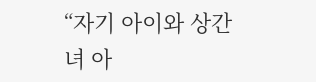“자기 아이와 상간녀 아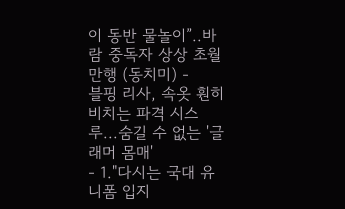이 동반 물놀이”..바람 중독자 상상 초월 만행 (동치미) -
블핑 리사, 속옷 훤히 비치는 파격 시스루...숨길 수 없는 '글래머 몸매'
- 1."다시는 국대 유니폼 입지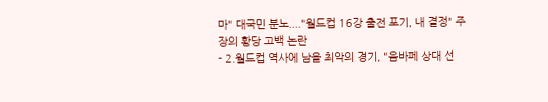마" 대국민 분노...."월드컵 16강 출전 포기, 내 결정" 주장의 황당 고백 논란
- 2.월드컵 역사에 남을 최악의 경기, "음바페 상대 선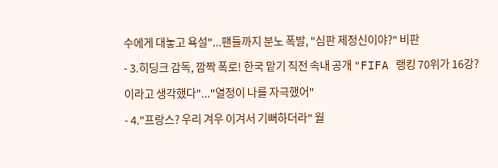수에게 대놓고 욕설"...팬들까지 분노 폭발, "심판 제정신이야?" 비판
- 3.히딩크 감독, 깜짝 폭로! 한국 맡기 직전 속내 공개 "FIFA 랭킹 70위가 16강? 이라고 생각했다"..."열정이 나를 자극했어"
- 4."프랑스? 우리 겨우 이겨서 기뻐하더라" 월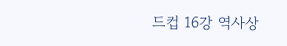드컵 16강 역사상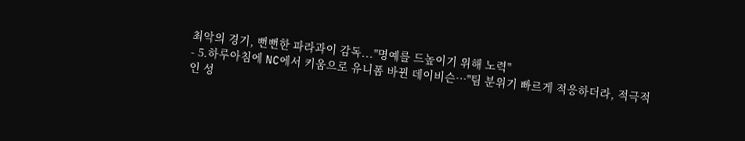최악의 경기, 뻔뻔한 파라과이 감독..."명예를 드높이기 위해 노력"
- 5.하루아침에 NC에서 키움으로 유니폼 바뀐 데이비슨…"팀 분위기 빠르게 적응하더라, 적극적인 성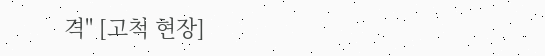격" [고척 현장]